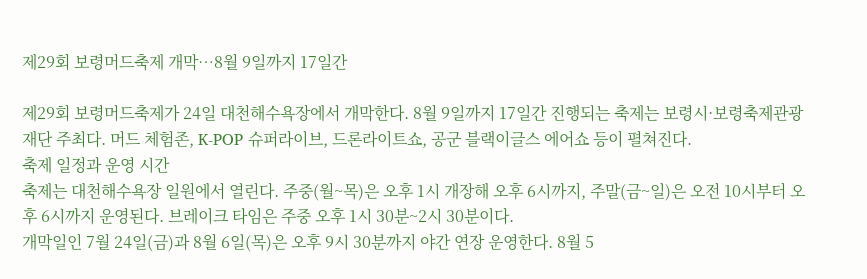제29회 보령머드축제 개막…8월 9일까지 17일간

제29회 보령머드축제가 24일 대천해수욕장에서 개막한다. 8월 9일까지 17일간 진행되는 축제는 보령시·보령축제관광재단 주최다. 머드 체험존, K-POP 슈퍼라이브, 드론라이트쇼, 공군 블랙이글스 에어쇼 등이 펼쳐진다.
축제 일정과 운영 시간
축제는 대천해수욕장 일원에서 열린다. 주중(월~목)은 오후 1시 개장해 오후 6시까지, 주말(금~일)은 오전 10시부터 오후 6시까지 운영된다. 브레이크 타임은 주중 오후 1시 30분~2시 30분이다.
개막일인 7월 24일(금)과 8월 6일(목)은 오후 9시 30분까지 야간 연장 운영한다. 8월 5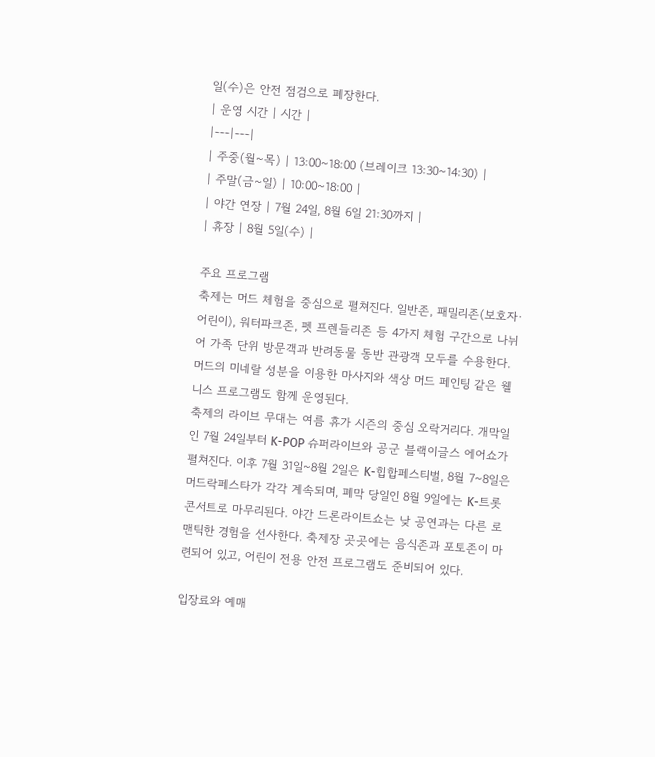일(수)은 안전 점검으로 폐장한다.
| 운영 시간 | 시간 |
|---|---|
| 주중(월~목) | 13:00~18:00 (브레이크 13:30~14:30) |
| 주말(금~일) | 10:00~18:00 |
| 야간 연장 | 7월 24일, 8월 6일 21:30까지 |
| 휴장 | 8월 5일(수) |

주요 프로그램
축제는 머드 체험을 중심으로 펼쳐진다. 일반존, 패밀리존(보호자·어린이), 워터파크존, 펫 프렌들리존 등 4가지 체험 구간으로 나뉘어 가족 단위 방문객과 반려동물 동반 관광객 모두를 수용한다. 머드의 미네랄 성분을 이용한 마사지와 색상 머드 페인팅 같은 웰니스 프로그램도 함께 운영된다.
축제의 라이브 무대는 여름 휴가 시즌의 중심 오락거리다. 개막일인 7월 24일부터 K-POP 슈퍼라이브와 공군 블랙이글스 에어쇼가 펼쳐진다. 이후 7월 31일~8월 2일은 K-힙합페스티벌, 8월 7~8일은 머드락페스타가 각각 계속되며, 폐막 당일인 8월 9일에는 K-트롯 콘서트로 마무리된다. 야간 드론라이트쇼는 낮 공연과는 다른 로맨틱한 경험을 선사한다. 축제장 곳곳에는 음식존과 포토존이 마련되어 있고, 어린이 전용 안전 프로그램도 준비되어 있다.

입장료와 예매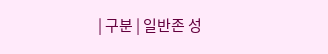| 구분 | 일반존 성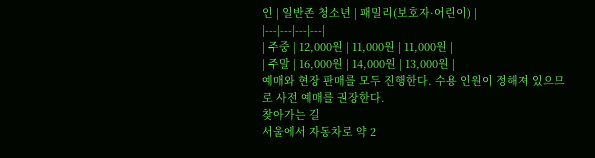인 | 일반존 청소년 | 패밀리(보호자·어린이) |
|---|---|---|---|
| 주중 | 12,000원 | 11,000원 | 11,000원 |
| 주말 | 16,000원 | 14,000원 | 13,000원 |
예매와 현장 판매를 모두 진행한다. 수용 인원이 정해져 있으므로 사전 예매를 권장한다.
찾아가는 길
서울에서 자동차로 약 2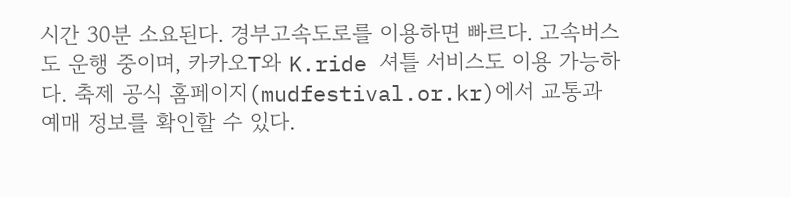시간 30분 소요된다. 경부고속도로를 이용하면 빠르다. 고속버스도 운행 중이며, 카카오T와 K.ride 셔틀 서비스도 이용 가능하다. 축제 공식 홈페이지(mudfestival.or.kr)에서 교통과 예매 정보를 확인할 수 있다.